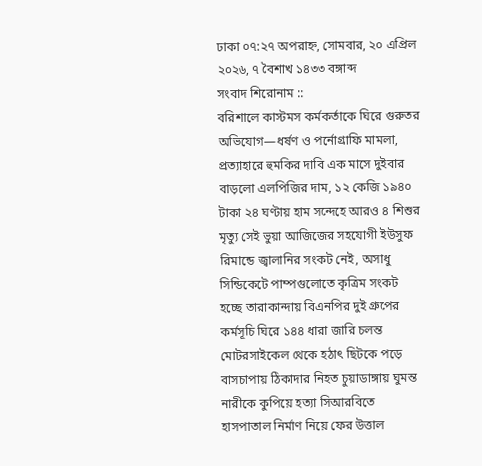ঢাকা ০৭:২৭ অপরাহ্ন, সোমবার, ২০ এপ্রিল ২০২৬, ৭ বৈশাখ ১৪৩৩ বঙ্গাব্দ
সংবাদ শিরোনাম ::
বরিশালে কাস্টমস কর্মকর্তাকে ঘিরে গুরুতর অভিযোগ—ধর্ষণ ও পর্নোগ্রাফি মামলা, প্রত্যাহারে হুমকির দাবি এক মাসে দুইবার বাড়লো এলপিজির দাম, ১২ কেজি ১৯৪০ টাকা ২৪ ঘণ্টায় হাম সন্দেহে আরও ৪ শিশুর মৃত্যু সেই ভুয়া আজিজের সহযোগী ইউসুফ রিমান্ডে জ্বালানির সংকট নেই, অসাধু সিন্ডিকেটে পাম্পগুলোতে কৃত্রিম সংকট হচ্ছে তারাকান্দায় বিএনপির দুই গ্রুপের কর্মসূচি ঘিরে ১৪৪ ধারা জারি চলন্ত মোটরসাইকেল থেকে হঠাৎ ছিটকে পড়ে বাসচাপায় ঠিকাদার নিহত চুয়াডাঙ্গায় ঘুমন্ত নারীকে কুপিয়ে হত্যা সিআরবিতে হাসপাতাল নির্মাণ নিয়ে ফের উত্তাল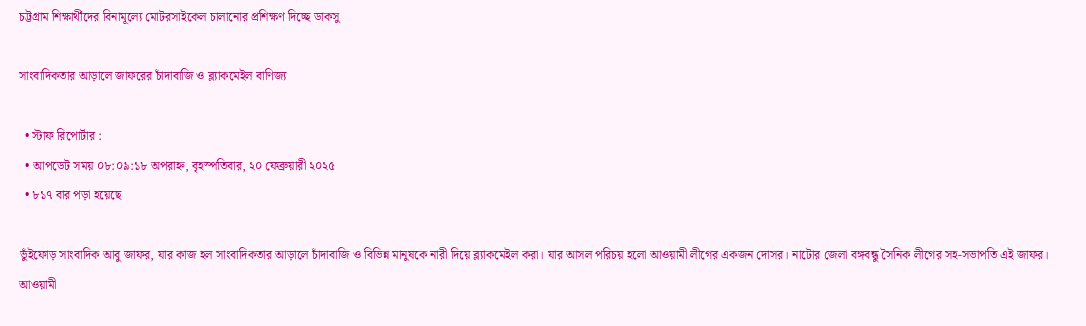চট্টগ্রাম শিক্ষার্থীদের বিনামূল্যে মোটরসাইকেল চালানোর প্রশিক্ষণ দিচ্ছে ডাকসু

সাংবাদিকতার আড়ালে জাফরের চাঁদাবাজি ও ব্ল্যাকমেইল বাণিজ্য

  • স্টাফ রিপোর্টার :
  • আপডেট সময় ০৮:০৯:১৮ অপরাহ্ন, বৃহস্পতিবার, ২০ ফেব্রুয়ারী ২০২৫
  • ৮১৭ বার পড়া হয়েছে

ভুঁইফোড় সাংবাদিক আবু জাফর, যার কাজ হল সাংবাদিকতার আড়ালে চাঁদাবাজি ও বিভিন্ন মানুষকে নারী দিয়ে ব্ল্যাকমেইল করা। যার আসল পরিচয় হলো আওয়ামী লীগের একজন দোসর। নাটোর জেলা বঙ্গবন্ধু সৈনিক লীগের সহ-সভাপতি এই জাফর। আওয়ামী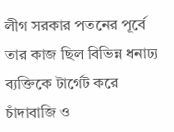লীগ সরকার পতনের পূর্বে তার কাজ ছিল বিভিন্ন ধনাঢ্য ব্যক্তিকে টার্গেট করে চাঁদাবাজি ও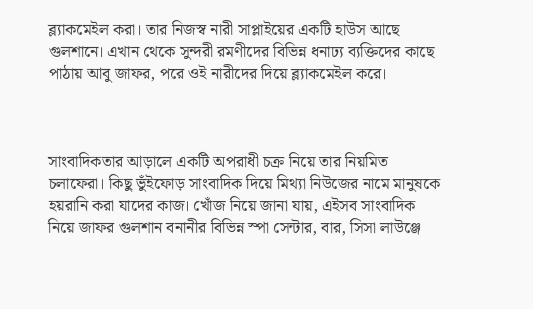ব্ল্যাকমেইল করা। তার নিজস্ব নারী সাপ্লাইয়ের একটি হাউস আছে গুলশানে। এখান থেকে সুন্দরী রমণীদের বিভিন্ন ধনাঢ্য ব্যক্তিদের কাছে পাঠায় আবু জাফর, পরে ওই নারীদের দিয়ে ব্ল্যাকমেইল করে।



সাংবাদিকতার আড়ালে একটি অপরাধী চক্র নিয়ে তার নিয়মিত চলাফেরা। কিছু ভুঁইফোড় সাংবাদিক দিয়ে মিথ্যা নিউজের নামে মানুষকে হয়রানি করা যাদের কাজ। খোঁজ নিয়ে জানা যায়, এইসব সাংবাদিক নিয়ে জাফর গুলশান বনানীর বিভিন্ন স্পা সেন্টার, বার, সিসা লাউঞ্জে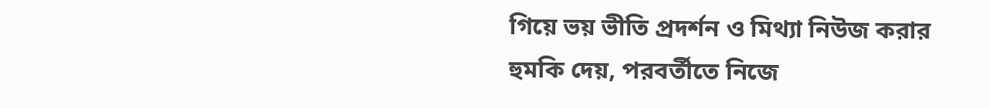গিয়ে ভয় ভীতি প্রদর্শন ও মিথ্যা নিউজ করার হুমকি দেয়, পরবর্তীতে নিজে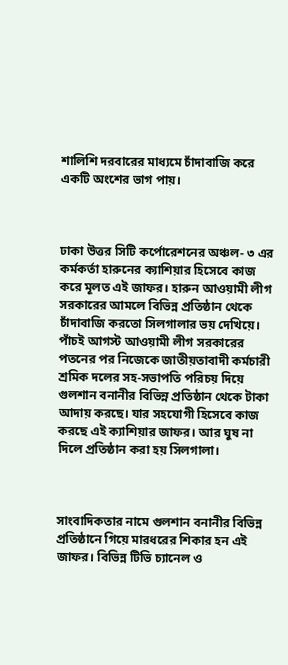শালিশি দরবারের মাধ্যমে চাঁদাবাজি করে একটি অংশের ভাগ পায়।



ঢাকা উত্তর সিটি কর্পোরেশনের অঞ্চল- ৩ এর কর্মকর্তা হারুনের ক্যাশিয়ার হিসেবে কাজ করে মূলত এই জাফর। হারুন আওয়ামী লীগ সরকারের আমলে বিভিন্ন প্রতিষ্ঠান থেকে চাঁদাবাজি করতো সিলগালার ভয় দেখিয়ে। পাঁচই আগস্ট আওয়ামী লীগ সরকারের পতনের পর নিজেকে জাতীয়তাবাদী কর্মচারী শ্রমিক দলের সহ-সভাপতি পরিচয় দিয়ে গুলশান বনানীর বিভিন্ন প্রতিষ্ঠান থেকে টাকা আদায় করছে। যার সহযোগী হিসেবে কাজ করছে এই ক্যাশিয়ার জাফর। আর ঘুষ না দিলে প্রতিষ্ঠান করা হয় সিলগালা।



সাংবাদিকতার নামে গুলশান বনানীর বিভিন্ন প্রতিষ্ঠানে গিয়ে মারধরের শিকার হন এই জাফর। বিভিন্ন টিভি চ্যানেল ও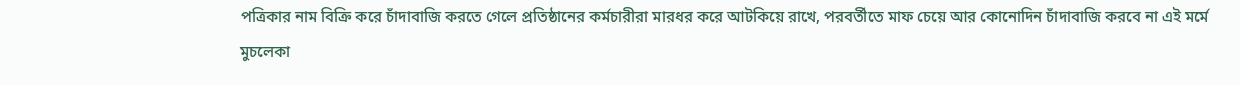পত্রিকার নাম বিক্রি করে চাঁদাবাজি করতে গেলে প্রতিষ্ঠানের কর্মচারীরা মারধর করে আটকিয়ে রাখে, পরবর্তীতে মাফ চেয়ে আর কোনোদিন চাঁদাবাজি করবে না এই মর্মে মুচলেকা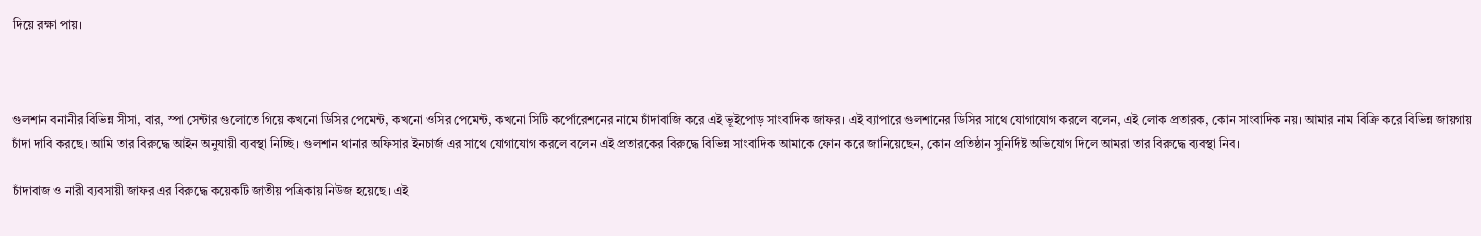দিয়ে রক্ষা পায়।



গুলশান বনানীর বিভিন্ন সীসা, বার, স্পা সেন্টার গুলোতে গিয়ে কখনো ডিসির পেমেন্ট, কখনো ওসির পেমেন্ট, কখনো সিটি কর্পোরেশনের নামে চাঁদাবাজি করে এই ভূইপোড় সাংবাদিক জাফর। এই ব্যাপারে গুলশানের ডিসির সাথে যোগাযোগ করলে বলেন, এই লোক প্রতারক, কোন সাংবাদিক নয়। আমার নাম বিক্রি করে বিভিন্ন জায়গায় চাঁদা দাবি করছে। আমি তার বিরুদ্ধে আইন অনুযায়ী ব্যবস্থা নিচ্ছি। গুলশান থানার অফিসার ইনচার্জ এর সাথে যোগাযোগ করলে বলেন এই প্রতারকের বিরুদ্ধে বিভিন্ন সাংবাদিক আমাকে ফোন করে জানিয়েছেন, কোন প্রতিষ্ঠান সুনির্দিষ্ট অভিযোগ দিলে আমরা তার বিরুদ্ধে ব্যবস্থা নিব।

চাঁদাবাজ ও নারী ব্যবসায়ী জাফর এর বিরুদ্ধে কয়েকটি জাতীয় পত্রিকায় নিউজ হয়েছে। এই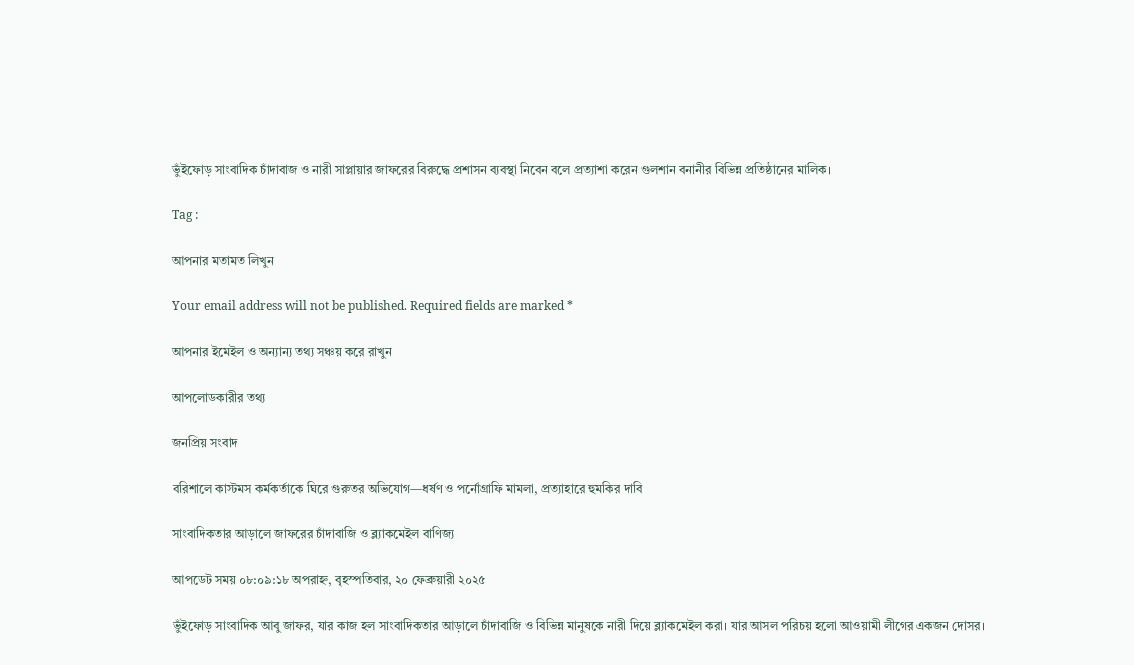ভুঁইফোড় সাংবাদিক চাঁদাবাজ ও নারী সাপ্লায়ার জাফরের বিরুদ্ধে প্রশাসন ব্যবস্থা নিবেন বলে প্রত্যাশা করেন গুলশান বনানীর বিভিন্ন প্রতিষ্ঠানের মালিক।

Tag :

আপনার মতামত লিখুন

Your email address will not be published. Required fields are marked *

আপনার ইমেইল ও অন্যান্য তথ্য সঞ্চয় করে রাখুন

আপলোডকারীর তথ্য

জনপ্রিয় সংবাদ

বরিশালে কাস্টমস কর্মকর্তাকে ঘিরে গুরুতর অভিযোগ—ধর্ষণ ও পর্নোগ্রাফি মামলা, প্রত্যাহারে হুমকির দাবি

সাংবাদিকতার আড়ালে জাফরের চাঁদাবাজি ও ব্ল্যাকমেইল বাণিজ্য

আপডেট সময় ০৮:০৯:১৮ অপরাহ্ন, বৃহস্পতিবার, ২০ ফেব্রুয়ারী ২০২৫

ভুঁইফোড় সাংবাদিক আবু জাফর, যার কাজ হল সাংবাদিকতার আড়ালে চাঁদাবাজি ও বিভিন্ন মানুষকে নারী দিয়ে ব্ল্যাকমেইল করা। যার আসল পরিচয় হলো আওয়ামী লীগের একজন দোসর।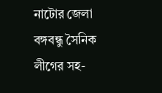নাটোর জেলা বঙ্গবন্ধু সৈনিক লীগের সহ-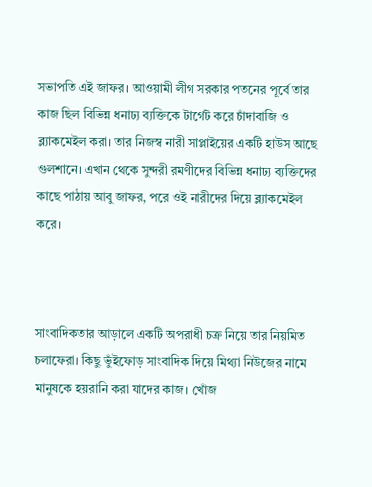সভাপতি এই জাফর। আওয়ামী লীগ সরকার পতনের পূর্বে তার কাজ ছিল বিভিন্ন ধনাঢ্য ব্যক্তিকে টার্গেট করে চাঁদাবাজি ও ব্ল্যাকমেইল করা। তার নিজস্ব নারী সাপ্লাইয়ের একটি হাউস আছে গুলশানে। এখান থেকে সুন্দরী রমণীদের বিভিন্ন ধনাঢ্য ব্যক্তিদের কাছে পাঠায় আবু জাফর, পরে ওই নারীদের দিয়ে ব্ল্যাকমেইল করে।



সাংবাদিকতার আড়ালে একটি অপরাধী চক্র নিয়ে তার নিয়মিত চলাফেরা। কিছু ভুঁইফোড় সাংবাদিক দিয়ে মিথ্যা নিউজের নামে মানুষকে হয়রানি করা যাদের কাজ। খোঁজ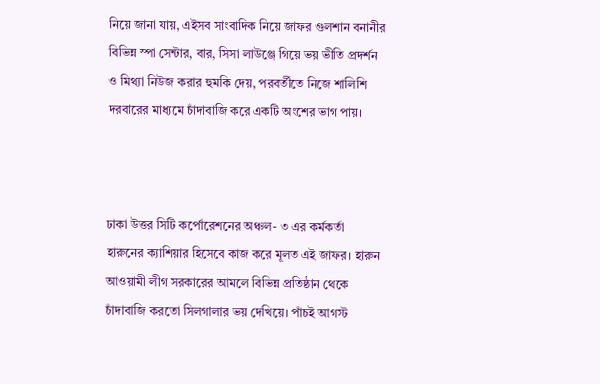নিয়ে জানা যায়, এইসব সাংবাদিক নিয়ে জাফর গুলশান বনানীর বিভিন্ন স্পা সেন্টার, বার, সিসা লাউঞ্জে গিয়ে ভয় ভীতি প্রদর্শন ও মিথ্যা নিউজ করার হুমকি দেয়, পরবর্তীতে নিজে শালিশি দরবারের মাধ্যমে চাঁদাবাজি করে একটি অংশের ভাগ পায়।



ঢাকা উত্তর সিটি কর্পোরেশনের অঞ্চল- ৩ এর কর্মকর্তা হারুনের ক্যাশিয়ার হিসেবে কাজ করে মূলত এই জাফর। হারুন আওয়ামী লীগ সরকারের আমলে বিভিন্ন প্রতিষ্ঠান থেকে চাঁদাবাজি করতো সিলগালার ভয় দেখিয়ে। পাঁচই আগস্ট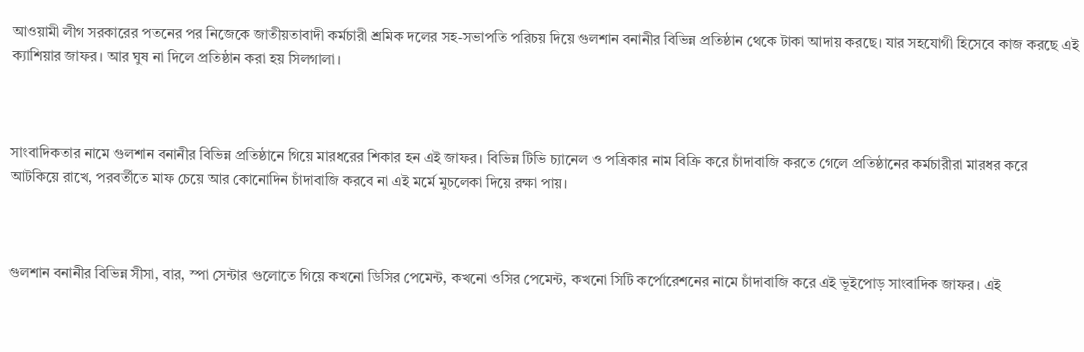আওয়ামী লীগ সরকারের পতনের পর নিজেকে জাতীয়তাবাদী কর্মচারী শ্রমিক দলের সহ-সভাপতি পরিচয় দিয়ে গুলশান বনানীর বিভিন্ন প্রতিষ্ঠান থেকে টাকা আদায় করছে। যার সহযোগী হিসেবে কাজ করছে এই ক্যাশিয়ার জাফর। আর ঘুষ না দিলে প্রতিষ্ঠান করা হয় সিলগালা।



সাংবাদিকতার নামে গুলশান বনানীর বিভিন্ন প্রতিষ্ঠানে গিয়ে মারধরের শিকার হন এই জাফর। বিভিন্ন টিভি চ্যানেল ও পত্রিকার নাম বিক্রি করে চাঁদাবাজি করতে গেলে প্রতিষ্ঠানের কর্মচারীরা মারধর করে আটকিয়ে রাখে, পরবর্তীতে মাফ চেয়ে আর কোনোদিন চাঁদাবাজি করবে না এই মর্মে মুচলেকা দিয়ে রক্ষা পায়।



গুলশান বনানীর বিভিন্ন সীসা, বার, স্পা সেন্টার গুলোতে গিয়ে কখনো ডিসির পেমেন্ট, কখনো ওসির পেমেন্ট, কখনো সিটি কর্পোরেশনের নামে চাঁদাবাজি করে এই ভূইপোড় সাংবাদিক জাফর। এই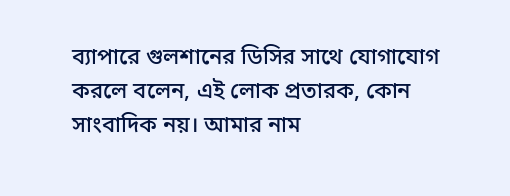ব্যাপারে গুলশানের ডিসির সাথে যোগাযোগ করলে বলেন, এই লোক প্রতারক, কোন সাংবাদিক নয়। আমার নাম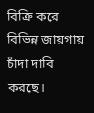বিক্রি করে বিভিন্ন জায়গায় চাঁদা দাবি করছে।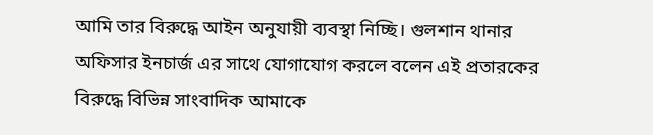আমি তার বিরুদ্ধে আইন অনুযায়ী ব্যবস্থা নিচ্ছি। গুলশান থানার অফিসার ইনচার্জ এর সাথে যোগাযোগ করলে বলেন এই প্রতারকের বিরুদ্ধে বিভিন্ন সাংবাদিক আমাকে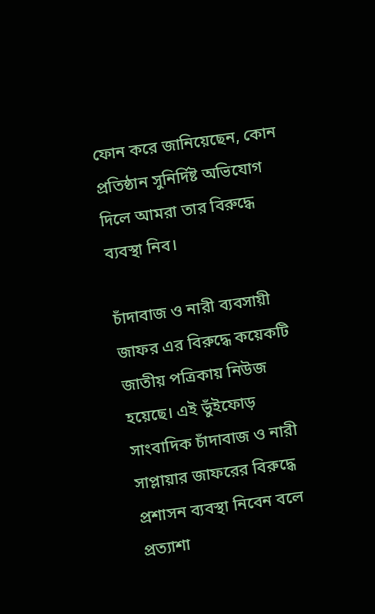ফোন করে জানিয়েছেন, কোন প্রতিষ্ঠান সুনির্দিষ্ট অভিযোগ দিলে আমরা তার বিরুদ্ধে ব্যবস্থা নিব।

চাঁদাবাজ ও নারী ব্যবসায়ী জাফর এর বিরুদ্ধে কয়েকটি জাতীয় পত্রিকায় নিউজ হয়েছে। এই ভুঁইফোড় সাংবাদিক চাঁদাবাজ ও নারী সাপ্লায়ার জাফরের বিরুদ্ধে প্রশাসন ব্যবস্থা নিবেন বলে প্রত্যাশা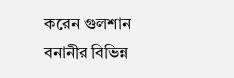করেন গুলশান বনানীর বিভিন্ন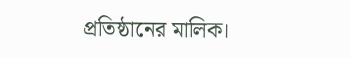প্রতিষ্ঠানের মালিক।